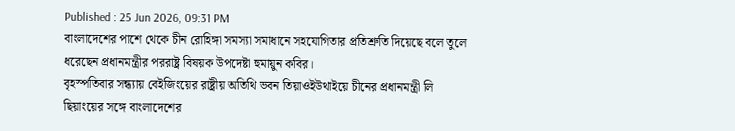Published : 25 Jun 2026, 09:31 PM
বাংলাদেশের পাশে থেকে চীন রোহিঙ্গা সমস্যা সমাধানে সহযোগিতার প্রতিশ্রুতি দিয়েছে বলে তুলে ধরেছেন প্রধানমন্ত্রীর পররাষ্ট্র বিষয়ক উপদেষ্টা হুমায়ুন কবির।
বৃহস্পতিবার সন্ধ্যায় বেইজিংয়ের রাষ্ট্রীয় অতিথি ভবন তিয়াওইউথাইয়ে চীনের প্রধানমন্ত্রী লি ছিয়াংয়ের সঙ্গে বাংলাদেশের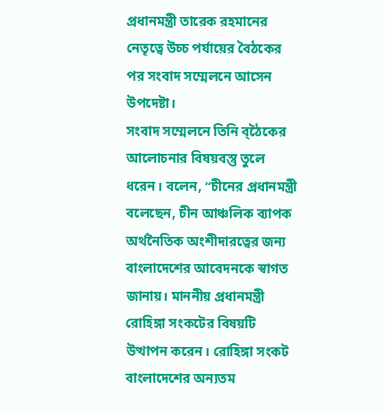প্রধানমন্ত্রী তারেক রহমানের নেতৃত্বে উচ্চ পর্যায়ের বৈঠকের পর সংবাদ সম্মেলনে আসেন উপদেষ্টা।
সংবাদ সম্মেলনে তিনি ব্ঠৈকের আলোচনার বিষয়বস্তু তুলে ধরেন। বলেন, “চীনের প্রধানমন্ত্রী বলেছেন, চীন আঞ্চলিক ব্যাপক অর্থনৈতিক অংশীদারত্বের জন্য বাংলাদেশের আবেদনকে স্বাগত জানায়। মাননীয় প্রধানমন্ত্রী রোহিঙ্গা সংকটের বিষয়টি উত্থাপন করেন। রোহিঙ্গা সংকট বাংলাদেশের অন্যতম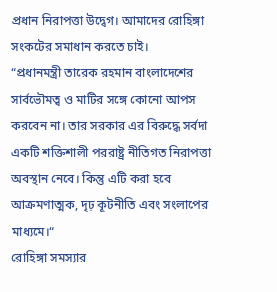প্রধান নিরাপত্তা উদ্বেগ। আমাদের রোহিঙ্গা সংকটের সমাধান করতে চাই।
“প্রধানমন্ত্রী তারেক রহমান বাংলাদেশের সার্বভৌমত্ব ও মাটির সঙ্গে কোনো আপস করবেন না। তার সরকার এর বিরুদ্ধে সর্বদা একটি শক্তিশালী পররাষ্ট্র নীতিগত নিরাপত্তা অবস্থান নেবে। কিন্তু এটি করা হবে আক্রমণাত্মক, দৃঢ় কূটনীতি এবং সংলাপের মাধ্যমে।“
রোহিঙ্গা সমস্যার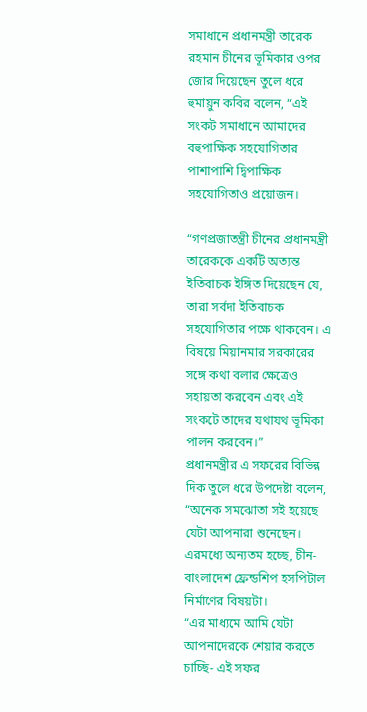সমাধানে প্রধানমন্ত্রী তারেক রহমান চীনের ভূমিকার ওপর জোর দিয়েছেন তুলে ধরে হুমায়ুন কবির বলেন, “এই সংকট সমাধানে আমাদের বহুপাক্ষিক সহযোগিতার পাশাপাশি দ্বিপাক্ষিক সহযোগিতাও প্রয়োজন।

“গণপ্রজাতন্ত্রী চীনের প্রধানমন্ত্রী তারেককে একটি অত্যন্ত ইতিবাচক ইঙ্গিত দিয়েছেন যে, তারা সর্বদা ইতিবাচক সহযোগিতার পক্ষে থাকবেন। এ বিষয়ে মিয়ানমার সরকারের সঙ্গে কথা বলার ক্ষেত্রেও সহায়তা করবেন এবং এই সংকটে তাদের যথাযথ ভূমিকা পালন করবেন।”
প্রধানমন্ত্রীর এ সফরের বিভিন্ন দিক তুলে ধরে উপদেষ্টা বলেন, “অনেক সমঝোতা সই হয়েছে যেটা আপনারা শুনেছেন। এরমধ্যে অন্যতম হচ্ছে, চীন-বাংলাদেশ ফ্রেন্ডশিপ হসপিটাল নির্মাণের বিষয়টা।
“এর মাধ্যমে আমি যেটা আপনাদেরকে শেয়ার করতে চাচ্ছি- এই সফর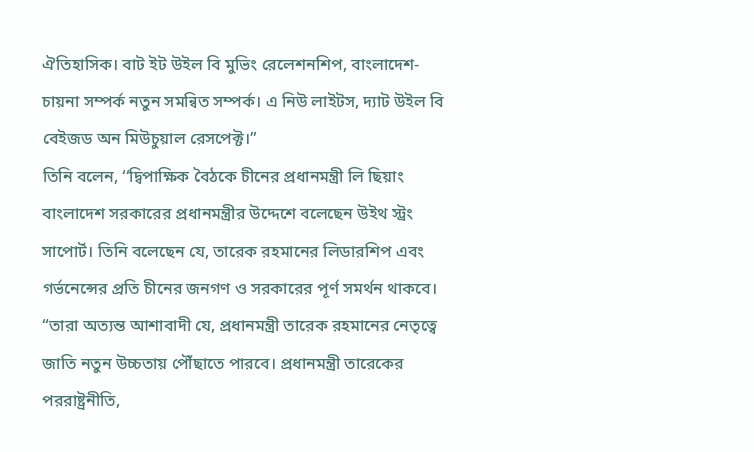ঐতিহাসিক। বাট ইট উইল বি মুভিং রেলেশনশিপ, বাংলাদেশ-চায়না সম্পর্ক নতুন সমন্বিত সম্পর্ক। এ নিউ লাইটস, দ্যাট উইল বি বেইজড অন মিউচুয়াল রেসপেক্ট।”
তিনি বলেন, ‘‘দ্বিপাক্ষিক বৈঠকে চীনের প্রধানমন্ত্রী লি ছিয়াং বাংলাদেশ সরকারের প্রধানমন্ত্রীর উদ্দেশে বলেছেন উইথ স্ট্রং সাপোর্ট। তিনি বলেছেন যে, তারেক রহমানের লিডারশিপ এবং গর্ভনেন্সের প্রতি চীনের জনগণ ও সরকারের পূর্ণ সমর্থন থাকবে।
“তারা অত্যন্ত আশাবাদী যে, প্রধানমন্ত্রী তারেক রহমানের নেতৃত্বে জাতি নতুন উচ্চতায় পৌঁছাতে পারবে। প্রধানমন্ত্রী তারেকের পররাষ্ট্রনীতি,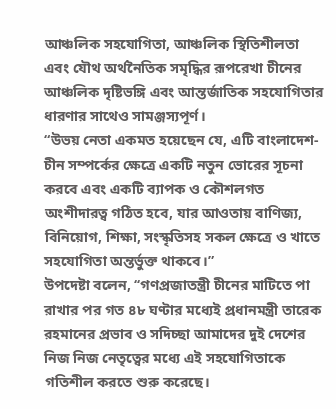আঞ্চলিক সহযোগিতা, আঞ্চলিক স্থিতিশীলতা এবং যৌথ অর্থনৈতিক সমৃদ্ধির রূপরেখা চীনের আঞ্চলিক দৃষ্টিভঙ্গি এবং আন্তর্জাতিক সহযোগিতার ধারণার সাথেও সামঞ্জস্যপূর্ণ।
“উভয় নেতা একমত হয়েছেন যে, এটি বাংলাদেশ-চীন সম্পর্কের ক্ষেত্রে একটি নতুন ভোরের সূচনা করবে এবং একটি ব্যাপক ও কৌশলগত অংশীদারত্ব গঠিত হবে, যার আওতায় বাণিজ্য, বিনিয়োগ, শিক্ষা, সংস্কৃতিসহ সকল ক্ষেত্রে ও খাতে সহযোগিতা অন্তর্ভুক্ত থাকবে।”
উপদেষ্টা বলেন, ‘‘গণপ্রজাতন্ত্রী চীনের মাটিতে পা রাখার পর গত ৪৮ ঘণ্টার মধ্যেই প্রধানমন্ত্রী তারেক রহমানের প্রভাব ও সদিচ্ছা আমাদের দুই দেশের নিজ নিজ নেতৃত্বের মধ্যে এই সহযোগিতাকে গতিশীল করতে শুরু করেছে।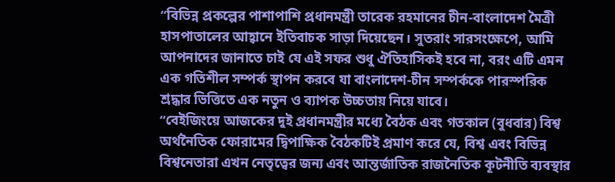“বিভিন্ন প্রকল্পের পাশাপাশি প্রধানমন্ত্রী তারেক রহমানের চীন-বাংলাদেশ মৈত্রী হাসপাতালের আহ্বানে ইতিবাচক সাড়া দিয়েছেন। সুতরাং সারসংক্ষেপে, আমি আপনাদের জানাতে চাই যে এই সফর শুধু ঐতিহাসিকই হবে না, বরং এটি এমন এক গতিশীল সম্পর্ক স্থাপন করবে যা বাংলাদেশ-চীন সম্পর্ককে পারস্পরিক শ্রদ্ধার ভিত্তিতে এক নতুন ও ব্যাপক উচ্চতায় নিয়ে যাবে।
“বেইজিংয়ে আজকের দুই প্রধানমন্ত্রীর মধ্যে বৈঠক এবং গতকাল (বুধবার) বিশ্ব অর্থনৈতিক ফোরামের দ্বিপাক্ষিক বৈঠকটিই প্রমাণ করে যে, বিশ্ব এবং বিভিন্ন বিশ্বনেতারা এখন নেতৃত্বের জন্য এবং আন্তর্জাতিক রাজনৈতিক কূটনীতি ব্যবস্থার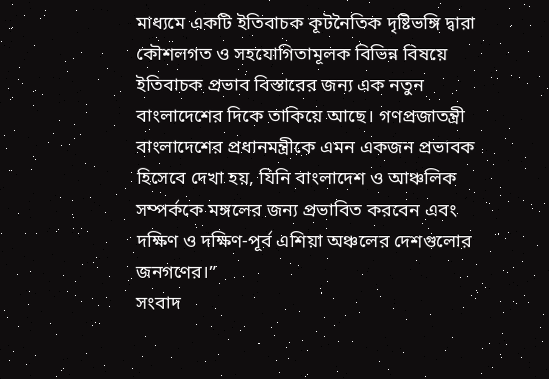মাধ্যমে একটি ইতিবাচক কূটনৈতিক দৃষ্টিভঙ্গি দ্বারা কৌশলগত ও সহযোগিতামূলক বিভিন্ন বিষয়ে ইতিবাচক প্রভাব বিস্তারের জন্য এক নতুন বাংলাদেশের দিকে তাকিয়ে আছে। গণপ্রজাতন্ত্রী বাংলাদেশের প্রধানমন্ত্রীকে এমন একজন প্রভাবক হিসেবে দেখা হয়, যিনি বাংলাদেশ ও আঞ্চলিক সম্পর্ককে মঙ্গলের জন্য প্রভাবিত করবেন এবং দক্ষিণ ও দক্ষিণ-পূর্ব এশিয়া অঞ্চলের দেশগুলোর জনগণের।”
সংবাদ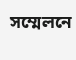সম্মেলনে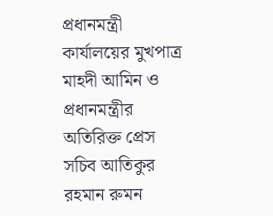প্রধানমন্ত্রী কার্যালয়ের মুখপাত্র মাহদী আমিন ও প্রধানমন্ত্রীর অতিরিক্ত প্রেস সচিব আতিকুর রহমান রুমন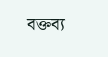বক্তব্য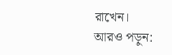রাখেন।
আরও পড়ুন: